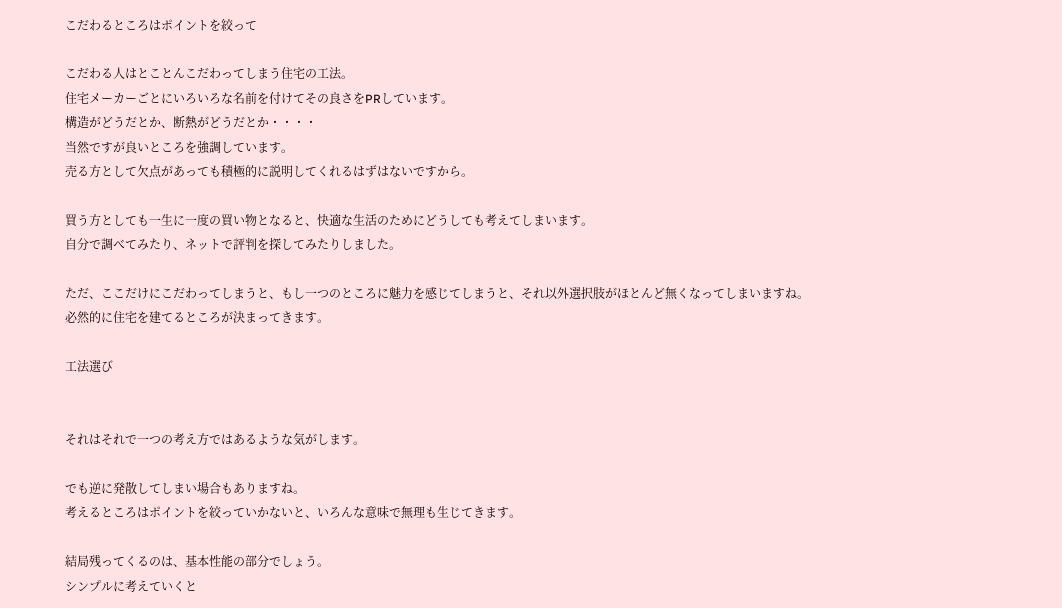こだわるところはポイントを絞って

こだわる人はとことんこだわってしまう住宅の工法。
住宅メーカーごとにいろいろな名前を付けてその良さをPRしています。
構造がどうだとか、断熱がどうだとか・・・・
当然ですが良いところを強調しています。
売る方として欠点があっても積極的に説明してくれるはずはないですから。

買う方としても一生に一度の買い物となると、快適な生活のためにどうしても考えてしまいます。
自分で調べてみたり、ネットで評判を探してみたりしました。

ただ、ここだけにこだわってしまうと、もし一つのところに魅力を感じてしまうと、それ以外選択肢がほとんど無くなってしまいますね。
必然的に住宅を建てるところが決まってきます。

工法選び


それはそれで一つの考え方ではあるような気がします。

でも逆に発散してしまい場合もありますね。
考えるところはポイントを絞っていかないと、いろんな意味で無理も生じてきます。

結局残ってくるのは、基本性能の部分でしょう。
シンプルに考えていくと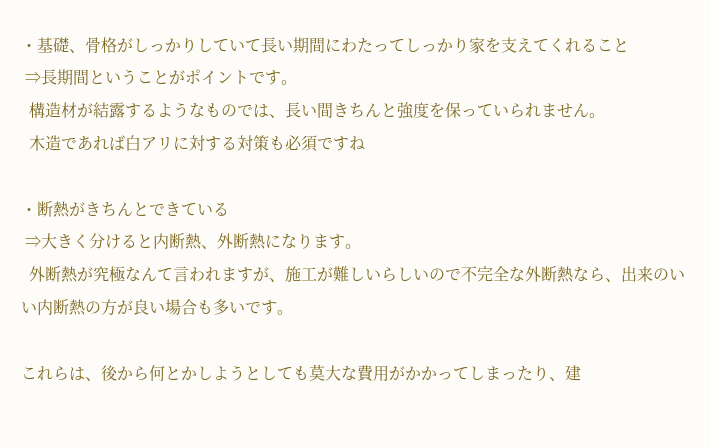・基礎、骨格がしっかりしていて長い期間にわたってしっかり家を支えてくれること
 ⇒長期間ということがポイントです。
  構造材が結露するようなものでは、長い間きちんと強度を保っていられません。
  木造であれば白アリに対する対策も必須ですね

・断熱がきちんとできている
 ⇒大きく分けると内断熱、外断熱になります。
  外断熱が究極なんて言われますが、施工が難しいらしいので不完全な外断熱なら、出来のいい内断熱の方が良い場合も多いです。

これらは、後から何とかしようとしても莫大な費用がかかってしまったり、建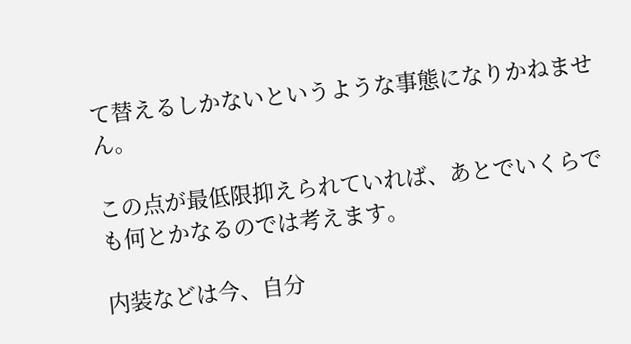て替えるしかないというような事態になりかねません。

この点が最低限抑えられていれば、あとでいくらでも何とかなるのでは考えます。

内装などは今、自分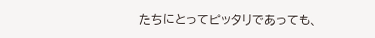たちにとってピッタリであっても、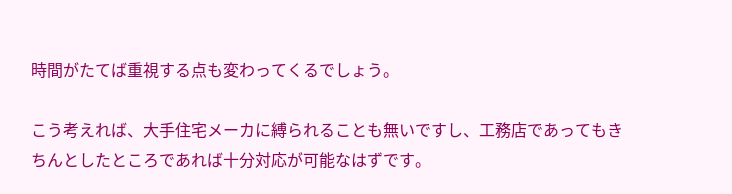時間がたてば重視する点も変わってくるでしょう。

こう考えれば、大手住宅メーカに縛られることも無いですし、工務店であってもきちんとしたところであれば十分対応が可能なはずです。